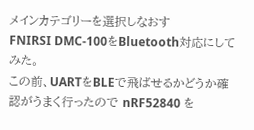メインカテゴリーを選択しなおす
FNIRSI DMC-100をBluetooth対応にしてみた。
この前、UARTをBLEで飛ばせるかどうか確認がうまく行ったので nRF52840 を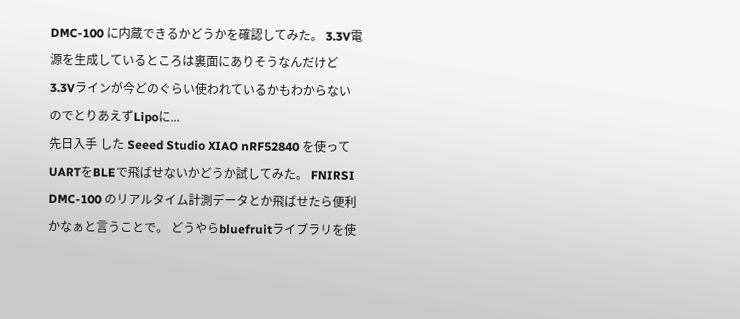DMC-100 に内蔵できるかどうかを確認してみた。 3.3V電源を生成しているところは裏面にありそうなんだけど3.3Vラインが今どのぐらい使われているかもわからないのでとりあえずLipoに...
先日入手 した Seeed Studio XIAO nRF52840 を使ってUARTをBLEで飛ばせないかどうか試してみた。 FNIRSI DMC-100 のリアルタイム計測データとか飛ばせたら便利かなぁと言うことで。 どうやらbluefruitライブラリを使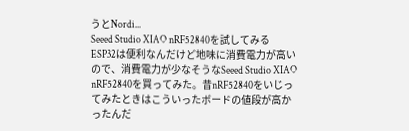うとNordi...
Seeed Studio XIAO nRF52840を試してみる
ESP32は便利なんだけど地味に消費電力が高いので、消費電力が少なそうなSeeed Studio XIAO nRF52840を買ってみた。昔nRF52840をいじってみたときはこういったボードの値段が高かったんだ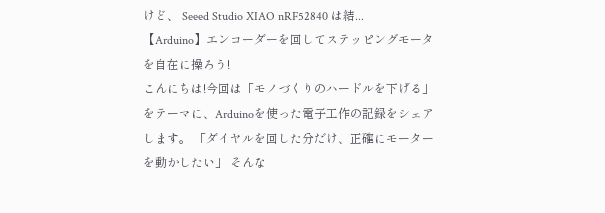けど、 Seeed Studio XIAO nRF52840 は結...
【Arduino】エンコーダーを回してステッピングモータを自在に操ろう!
こんにちは!今回は「モノづくりのハードルを下げる」をテーマに、Arduinoを使った電子工作の記録をシェアします。 「ダイヤルを回した分だけ、正確にモーターを動かしたい」 そんな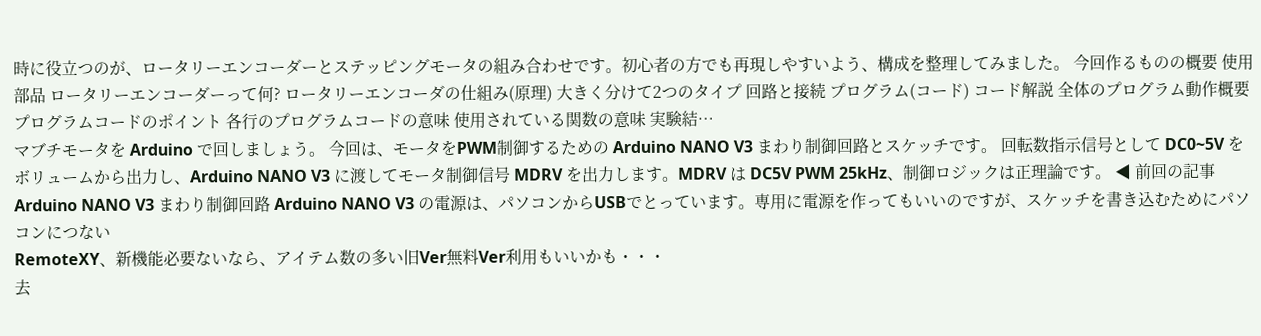時に役立つのが、ロータリーエンコーダーとステッピングモータの組み合わせです。初心者の方でも再現しやすいよう、構成を整理してみました。 今回作るものの概要 使用部品 ロータリーエンコーダーって何? ロータリーエンコーダの仕組み(原理) 大きく分けて2つのタイプ 回路と接続 プログラム(コード) コード解説 全体のプログラム動作概要 プログラムコードのポイント 各行のプログラムコードの意味 使用されている関数の意味 実験結…
マブチモータを Arduino で回しましょう。 今回は、モータをPWM制御するための Arduino NANO V3 まわり制御回路とスケッチです。 回転数指示信号として DC0~5V をボリュームから出力し、Arduino NANO V3 に渡してモータ制御信号 MDRV を出力します。MDRV は DC5V PWM 25kHz、制御ロジックは正理論です。 ◀ 前回の記事 Arduino NANO V3 まわり制御回路 Arduino NANO V3 の電源は、パソコンからUSBでとっています。専用に電源を作ってもいいのですが、スケッチを書き込むためにパソコンにつない
RemoteXY、新機能必要ないなら、アイテム数の多い旧Ver無料Ver利用もいいかも・・・
去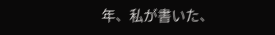年、私が書いた、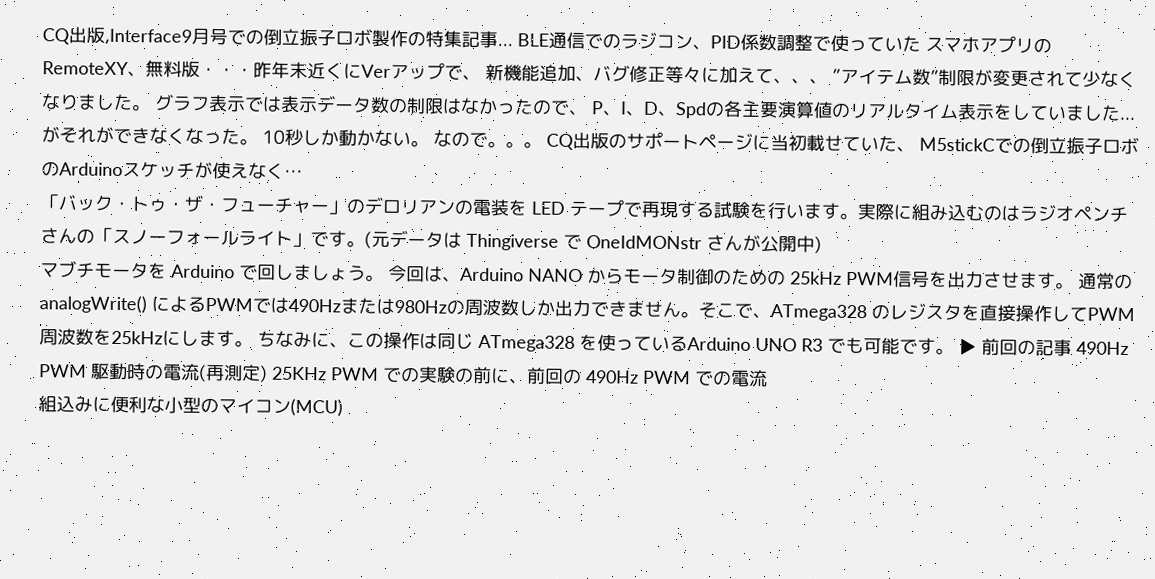CQ出版,Interface9月号での倒立振子ロボ製作の特集記事... BLE通信でのラジコン、PID係数調整で使っていた スマホアプリのRemoteXY、無料版・・・昨年末近くにVerアップで、 新機能追加、バグ修正等々に加えて、、、 ”アイテム数”制限が変更されて少なくなりました。 グラフ表示では表示データ数の制限はなかったので、 P、I、D、Spdの各主要演算値のリアルタイム表示をしていました... がそれができなくなった。 10秒しか動かない。 なので。。。 CQ出版のサポートページに当初載せていた、 M5stickCでの倒立振子ロボのArduinoスケッチが使えなく…
「バック・トゥ・ザ・フューチャー」のデロリアンの電装を LED テープで再現する試験を行います。実際に組み込むのはラジオペンチさんの「スノーフォールライト」です。(元データは Thingiverse で OneIdMONstr さんが公開中)
マブチモータを Arduino で回しましょう。 今回は、Arduino NANO からモータ制御のための 25kHz PWM信号を出力させます。 通常の analogWrite() によるPWMでは490Hzまたは980Hzの周波数しか出力できません。そこで、ATmega328 のレジスタを直接操作してPWM周波数を25kHzにします。 ちなみに、この操作は同じ ATmega328 を使っているArduino UNO R3 でも可能です。 ▶ 前回の記事 490Hz PWM 駆動時の電流(再測定) 25KHz PWM での実験の前に、前回の 490Hz PWM での電流
組込みに便利な小型のマイコン(MCU)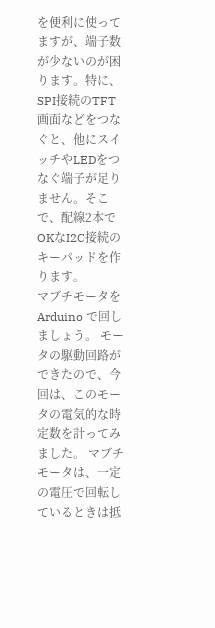を便利に使ってますが、端子数が少ないのが困ります。特に、SPI接続のTFT画面などをつなぐと、他にスイッチやLEDをつなぐ端子が足りません。そこで、配線2本でOKなI2C接続のキーパッドを作ります。
マブチモータを Arduino で回しましょう。 モータの駆動回路ができたので、今回は、このモータの電気的な時定数を計ってみました。 マブチモータは、一定の電圧で回転しているときは抵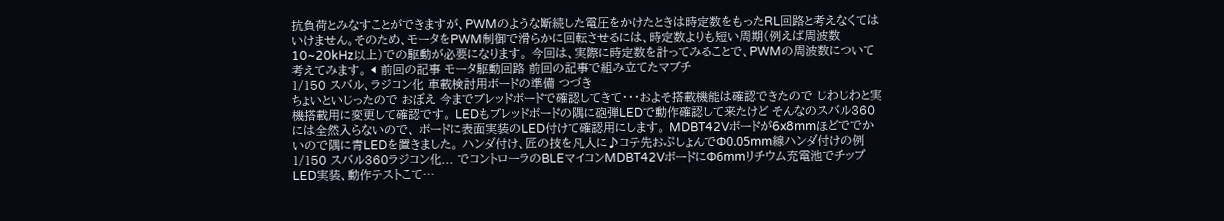抗負荷とみなすことができますが、PWMのような断続した電圧をかけたときは時定数をもったRL回路と考えなくてはいけません。そのため、モータをPWM制御で滑らかに回転させるには、時定数よりも短い周期(例えば周波数10~20kHz以上)での駆動が必要になります。 今回は、実際に時定数を計ってみることで、PWMの周波数について考えてみます。 ◀ 前回の記事 モータ駆動回路 前回の記事で組み立てたマブチ
1/150 スバル、ラジコン化 車載検討用ボードの準備 つづき
ちょいといじったので おぼえ 今までブレッドボードで確認してきて・・・およそ搭載機能は確認できたので じわじわと実機搭載用に変更して確認です。 LEDもブレッドボードの隅に砲弾LEDで動作確認して来たけど そんなのスバル360には全然入らないので、 ボードに表面実装のLED付けて確認用にします。 MDBT42Vボードが6x8mmほどででかいので隅に青LEDを置きました。 ハンダ付け、匠の技を凡人に♪コテ先おぷしょんでΦ0.05mm線ハンダ付けの例1/150 スバル360ラジコン化... でコントローラのBLEマイコンMDBT42VボードにΦ6mmリチウム充電池でチップLED実装、動作テストこて…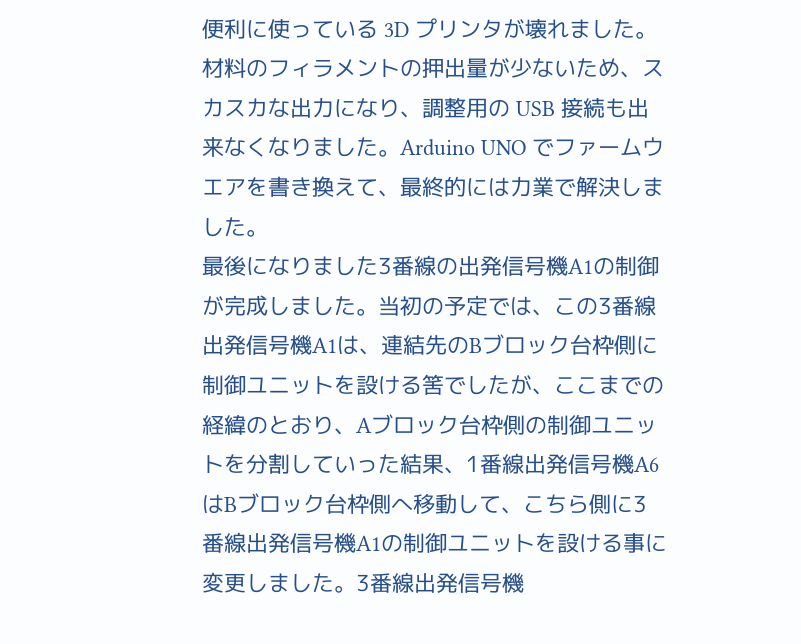便利に使っている 3D プリンタが壊れました。材料のフィラメントの押出量が少ないため、スカスカな出力になり、調整用の USB 接続も出来なくなりました。Arduino UNO でファームウエアを書き換えて、最終的には力業で解決しました。
最後になりました3番線の出発信号機A1の制御が完成しました。当初の予定では、この3番線出発信号機A1は、連結先のBブロック台枠側に制御ユニットを設ける筈でしたが、ここまでの経緯のとおり、Aブロック台枠側の制御ユニットを分割していった結果、1番線出発信号機A6はBブロック台枠側へ移動して、こちら側に3番線出発信号機A1の制御ユニットを設ける事に変更しました。3番線出発信号機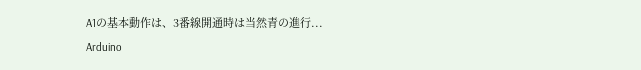A1の基本動作は、3番線開通時は当然青の進行...
Arduino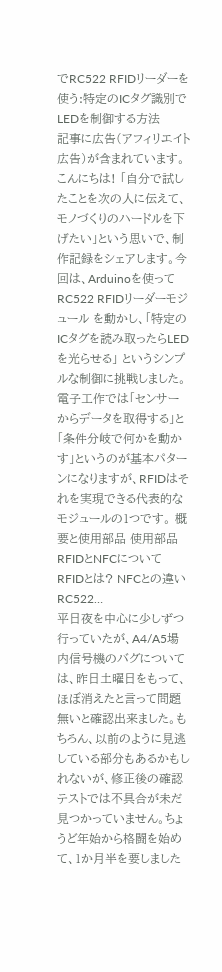でRC522 RFIDリーダーを使う:特定のICタグ識別でLEDを制御する方法
記事に広告(アフィリエイト広告)が含まれています。 こんにちは! 「自分で試したことを次の人に伝えて、モノづくりのハードルを下げたい」という思いで、制作記録をシェアします。今回は、Arduinoを使って RC522 RFIDリーダーモジュール を動かし、「特定のICタグを読み取ったらLEDを光らせる」 というシンプルな制御に挑戦しました。電子工作では「センサーからデータを取得する」と「条件分岐で何かを動かす」というのが基本パターンになりますが、RFIDはそれを実現できる代表的なモジュールの1つです。 概要と使用部品 使用部品 RFIDとNFCについて RFIDとは? NFCとの違い RC522…
平日夜を中心に少しずつ行っていたが、A4/A5場内信号機のバグについては、昨日土曜日をもって、ほぼ消えたと言って問題無いと確認出来ました。もちろん、以前のように見逃している部分もあるかもしれないが、修正後の確認テストでは不具合が未だ見つかっていません。ちょうど年始から格闘を始めて、1か月半を要しました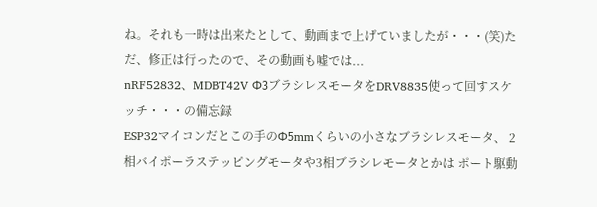ね。それも一時は出来たとして、動画まで上げていましたが・・・(笑)ただ、修正は行ったので、その動画も嘘では...
nRF52832、MDBT42V Φ3ブラシレスモータをDRV8835使って回すスケッチ・・・の備忘録
ESP32マイコンだとこの手のΦ5mmくらいの小さなブラシレスモータ、 2相バイポーラステッピングモータや3相ブラシレモータとかは ポート駆動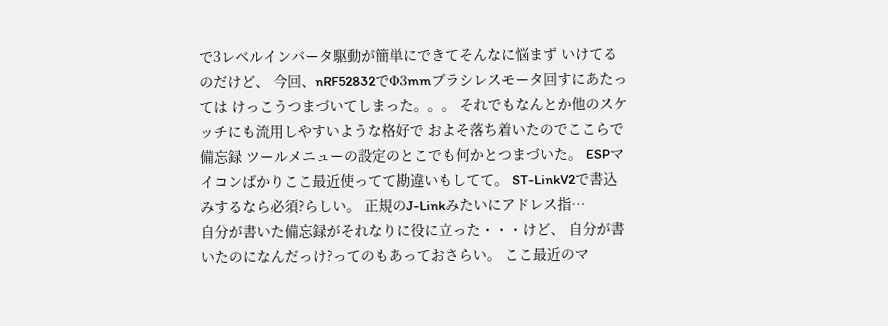で3レベルインバータ駆動が簡単にできてそんなに悩まず いけてるのだけど、 今回、nRF52832でΦ3mmブラシレスモータ回すにあたっては けっこうつまづいてしまった。。。 それでもなんとか他のスケッチにも流用しやすいような格好で およそ落ち着いたのでここらで備忘録 ツールメニューの設定のとこでも何かとつまづいた。 ESPマイコンばかりここ最近使ってて勘違いもしてて。 ST-LinkV2で書込みするなら必須?らしい。 正規のJ-Linkみたいにアドレス指…
自分が書いた備忘録がそれなりに役に立った・・・けど、 自分が書いたのになんだっけ?ってのもあっておさらい。 ここ最近のマ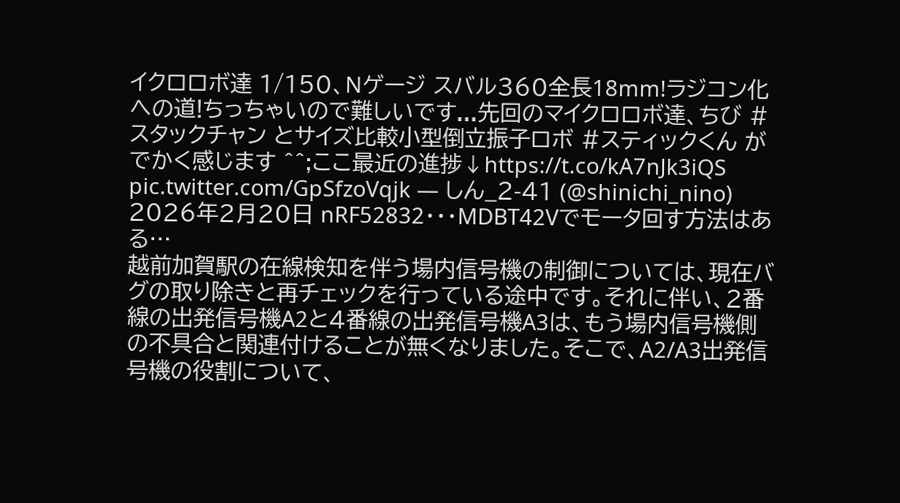イクロロボ達 1/150、Nゲージ スバル360全長18mm!ラジコン化への道!ちっちゃいので難しいです...先回のマイクロロボ達、ちび #スタックチャン とサイズ比較小型倒立振子ロボ #スティックくん がでかく感じます ^^;ここ最近の進捗↓https://t.co/kA7nJk3iQS pic.twitter.com/GpSfzoVqjk — しん_2-41 (@shinichi_nino) 2026年2月20日 nRF52832・・・MDBT42Vでモータ回す方法はある…
越前加賀駅の在線検知を伴う場内信号機の制御については、現在バグの取り除きと再チェックを行っている途中です。それに伴い、2番線の出発信号機A2と4番線の出発信号機A3は、もう場内信号機側の不具合と関連付けることが無くなりました。そこで、A2/A3出発信号機の役割について、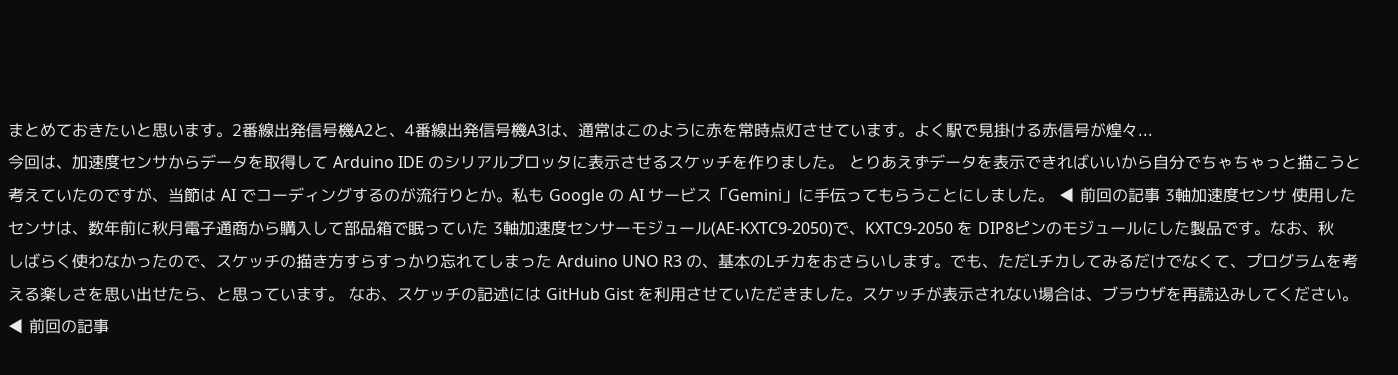まとめておきたいと思います。2番線出発信号機A2と、4番線出発信号機A3は、通常はこのように赤を常時点灯させています。よく駅で見掛ける赤信号が煌々...
今回は、加速度センサからデータを取得して Arduino IDE のシリアルプロッタに表示させるスケッチを作りました。 とりあえずデータを表示できればいいから自分でちゃちゃっと描こうと考えていたのですが、当節は AI でコーディングするのが流行りとか。私も Google の AI サービス「Gemini」に手伝ってもらうことにしました。 ◀ 前回の記事 3軸加速度センサ 使用したセンサは、数年前に秋月電子通商から購入して部品箱で眠っていた 3軸加速度センサーモジュール(AE-KXTC9-2050)で、KXTC9-2050 を DIP8ピンのモジュールにした製品です。なお、秋
しばらく使わなかったので、スケッチの描き方すらすっかり忘れてしまった Arduino UNO R3 の、基本のLチカをおさらいします。でも、ただLチカしてみるだけでなくて、プログラムを考える楽しさを思い出せたら、と思っています。 なお、スケッチの記述には GitHub Gist を利用させていただきました。スケッチが表示されない場合は、ブラウザを再読込みしてください。 ◀ 前回の記事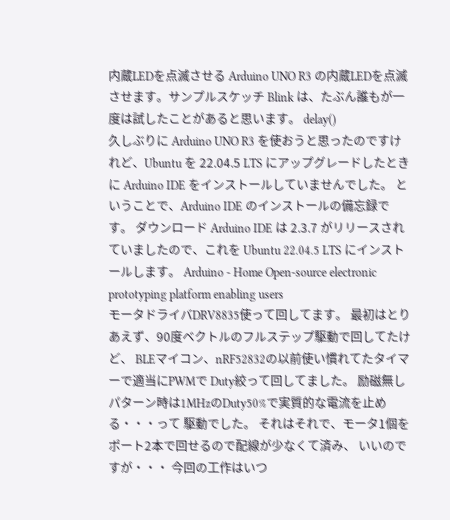内蔵LEDを点滅させる Arduino UNO R3 の内蔵LEDを点滅させます。サンプルスケッチ Blink は、たぶん誰もが一度は試したことがあると思います。 delay()
久しぶりに Arduino UNO R3 を使おうと思ったのですけれど、Ubuntu を 22.04.5 LTS にアップグレードしたときに Arduino IDE をインストールしていませんでした。 ということで、Arduino IDE のインストールの備忘録です。 ダウンロード Arduino IDE は 2.3.7 がリリースされていましたので、これを Ubuntu 22.04.5 LTS にインストールします。 Arduino - Home Open-source electronic prototyping platform enabling users
モータドライバDRV8835使って回してます。 最初はとりあえず、90度ベクトルのフルステップ駆動で回してたけど、 BLEマイコン、nRF52832の以前使い慣れてたタイマーで適当にPWMで Duty絞って回してました。 励磁無しパターン時は1MHzのDuty50%で実質的な電流を止める・・・って 駆動でした。 それはそれで、モータ1個をポート2本で回せるので配線が少なくて済み、 いいのですが・・・ 今回の工作はいつ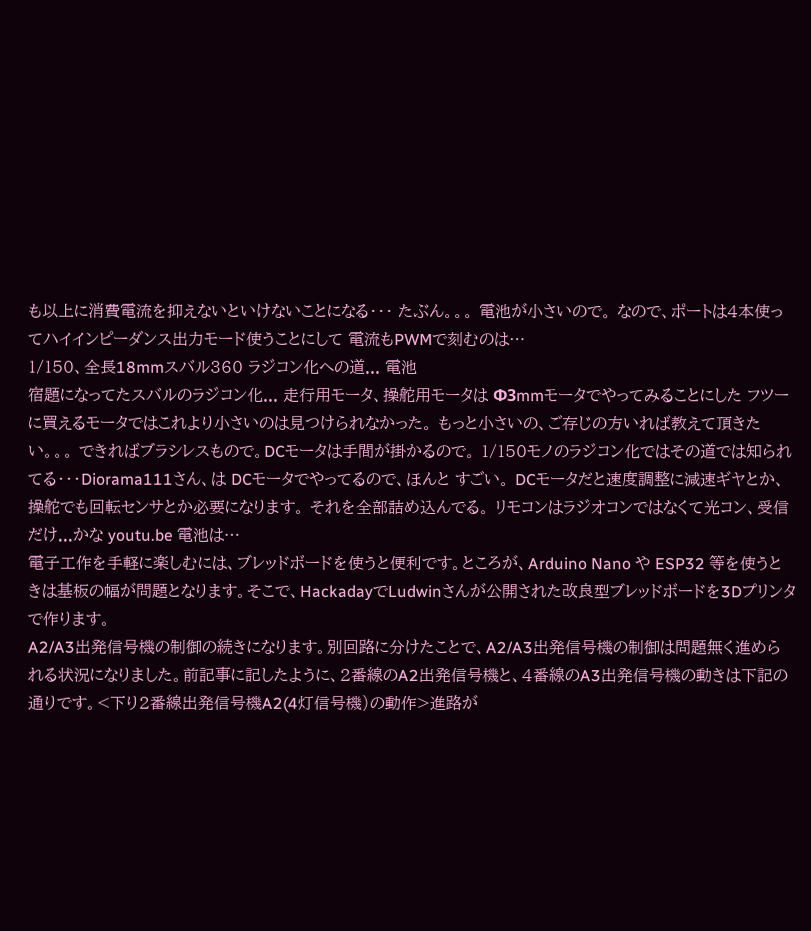も以上に消費電流を抑えないといけないことになる・・・ たぶん。。。 電池が小さいので。 なので、ポートは4本使ってハイインピーダンス出力モード使うことにして 電流もPWMで刻むのは…
1/150、全長18mmスバル360 ラジコン化への道... 電池
宿題になってたスバルのラジコン化... 走行用モータ、操舵用モータは Φ3mmモータでやってみることにした フツーに買えるモータではこれより小さいのは見つけられなかった。 もっと小さいの、ご存じの方いれば教えて頂きたい。。。 できればブラシレスもので。DCモータは手間が掛かるので。 1/150モノのラジコン化ではその道では知られてる・・・Diorama111さん、は DCモータでやってるので、ほんと すごい。 DCモータだと速度調整に減速ギヤとか、操舵でも回転センサとか必要になります。 それを全部詰め込んでる。 リモコンはラジオコンではなくて光コン、受信だけ...かな youtu.be 電池は…
電子工作を手軽に楽しむには、ブレッドボードを使うと便利です。ところが、Arduino Nano や ESP32 等を使うときは基板の幅が問題となります。そこで、HackadayでLudwinさんが公開された改良型ブレッドボードを3Dプリンタで作ります。
A2/A3出発信号機の制御の続きになります。別回路に分けたことで、A2/A3出発信号機の制御は問題無く進められる状況になりました。前記事に記したように、2番線のA2出発信号機と、4番線のA3出発信号機の動きは下記の通りです。<下り2番線出発信号機A2(4灯信号機)の動作>進路が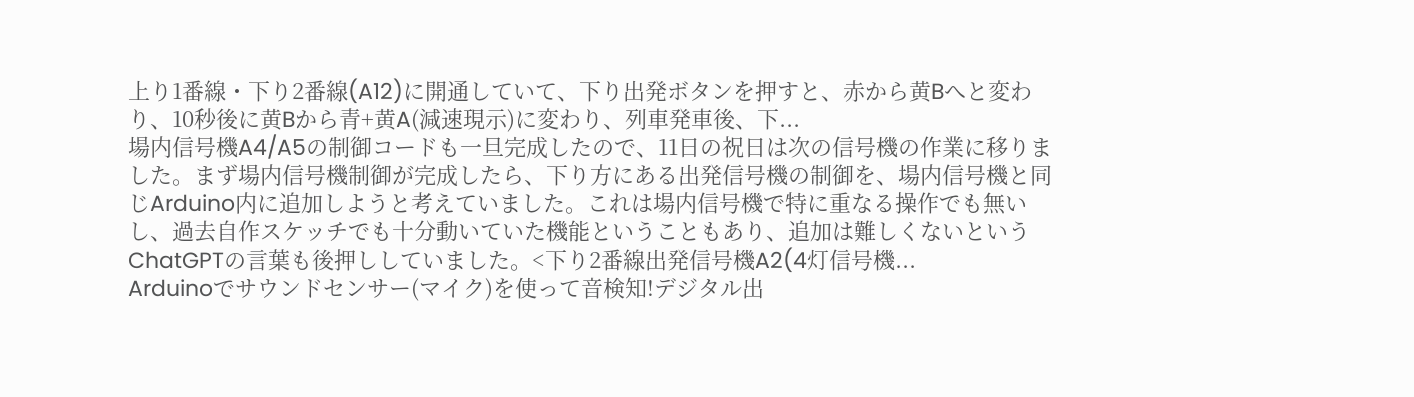上り1番線・下り2番線(A12)に開通していて、下り出発ボタンを押すと、赤から黄Bへと変わり、10秒後に黄Bから青+黄A(減速現示)に変わり、列車発車後、下...
場内信号機A4/A5の制御コードも一旦完成したので、11日の祝日は次の信号機の作業に移りました。まず場内信号機制御が完成したら、下り方にある出発信号機の制御を、場内信号機と同じArduino内に追加しようと考えていました。これは場内信号機で特に重なる操作でも無いし、過去自作スケッチでも十分動いていた機能ということもあり、追加は難しくないというChatGPTの言葉も後押ししていました。<下り2番線出発信号機A2(4灯信号機...
Arduinoでサウンドセンサー(マイク)を使って音検知!デジタル出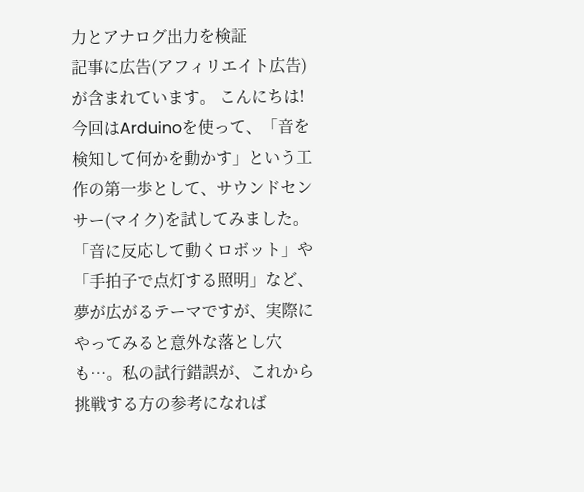力とアナログ出力を検証
記事に広告(アフィリエイト広告)が含まれています。 こんにちは!今回はArduinoを使って、「音を検知して何かを動かす」という工作の第一歩として、サウンドセンサー(マイク)を試してみました。 「音に反応して動くロボット」や「手拍子で点灯する照明」など、夢が広がるテーマですが、実際にやってみると意外な落とし穴も…。私の試行錯誤が、これから挑戦する方の参考になれば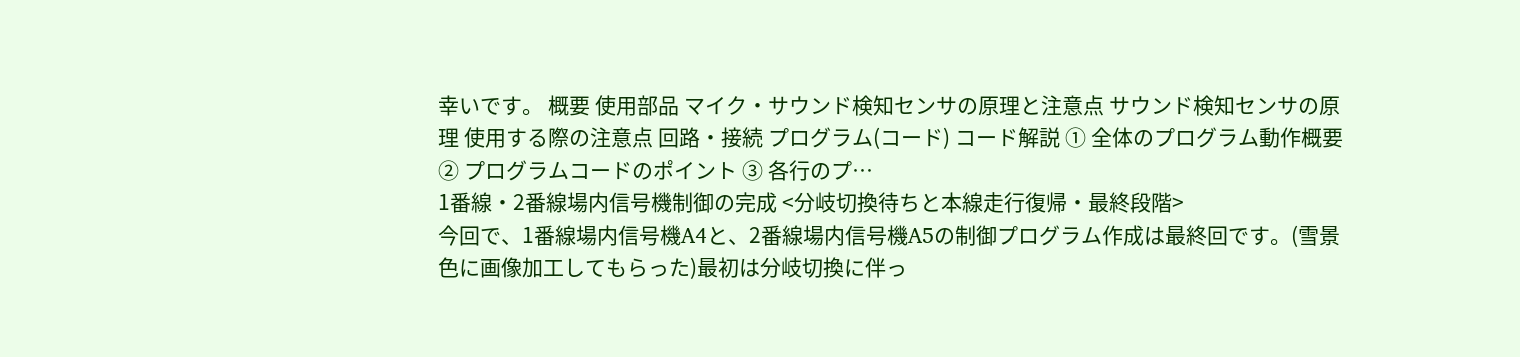幸いです。 概要 使用部品 マイク・サウンド検知センサの原理と注意点 サウンド検知センサの原理 使用する際の注意点 回路・接続 プログラム(コード) コード解説 ① 全体のプログラム動作概要 ② プログラムコードのポイント ③ 各行のプ…
1番線・2番線場内信号機制御の完成 <分岐切換待ちと本線走行復帰・最終段階>
今回で、1番線場内信号機A4と、2番線場内信号機A5の制御プログラム作成は最終回です。(雪景色に画像加工してもらった)最初は分岐切換に伴っ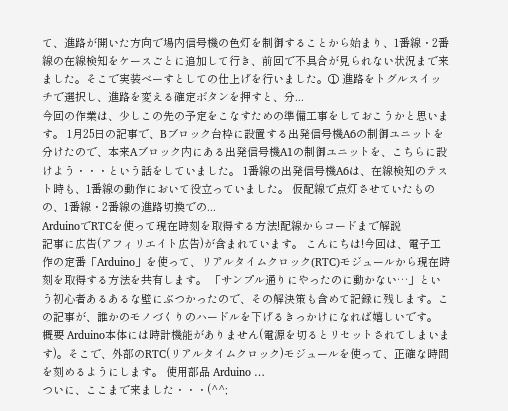て、進路が開いた方向で場内信号機の色灯を制御することから始まり、1番線・2番線の在線検知をケースごとに追加して行き、前回で不具合が見られない状況まで来ました。そこで実装べーすとしての仕上げを行いました。① 進路をトグルスイッチで選択し、進路を変える確定ボタンを押すと、分...
今回の作業は、少しこの先の予定をこなすための準備工事をしておこうかと思います。 1月25日の記事で、Bブロック台枠に設置する出発信号機A6の制御ユニットを分けたので、本来Aブロック内にある出発信号機A1の制御ユニットを、こちらに設けよう・・・という話をしていました。 1番線の出発信号機A6は、在線検知のテスト時も、1番線の動作において役立っていました。 仮配線で点灯させていたものの、1番線・2番線の進路切換での...
ArduinoでRTCを使って現在時刻を取得する方法!配線からコードまで解説
記事に広告(アフィリエイト広告)が含まれています。 こんにちは!今回は、電子工作の定番「Arduino」を使って、リアルタイムクロック(RTC)モジュールから現在時刻を取得する方法を共有します。 「サンプル通りにやったのに動かない…」という初心者あるあるな壁にぶつかったので、その解決策も含めて記録に残します。この記事が、誰かのモノづくりのハードルを下げるきっかけになれば嬉しいです。 概要 Arduino本体には時計機能がありません(電源を切るとリセットされてしまいます)。そこで、外部のRTC(リアルタイムクロック)モジュールを使って、正確な時間を刻めるようにします。 使用部品 Arduino …
ついに、ここまで来ました・・・(^^;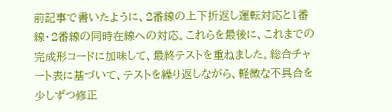前記事で書いたように、2番線の上下折返し運転対応と1番線・2番線の同時在線への対応。これらを最後に、これまでの完成形コードに加味して、最終テストを重ねました。総合チャート表に基づいて、テストを繰り返しながら、軽微な不具合を少しずつ修正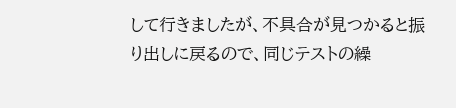して行きましたが、不具合が見つかると振り出しに戻るので、同じテストの繰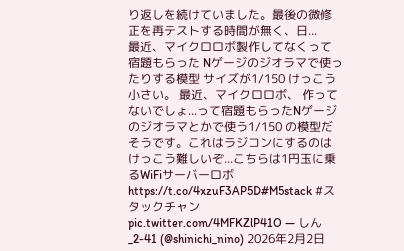り返しを続けていました。最後の微修正を再テストする時間が無く、日...
最近、マイクロロボ製作してなくって 宿題もらった Nゲージのジオラマで使ったりする模型 サイズが1/150 けっこう小さい。 最近、マイクロロボ、 作ってないでしょ...って宿題もらったNゲージのジオラマとかで使う1/150 の模型だそうです。これはラジコンにするのは けっこう難しいぞ...こちらは1円玉に乗るWiFiサーバーロボhttps://t.co/4xzuF3AP5D#M5stack #スタックチャン pic.twitter.com/4MFKZlP41O — しん_2-41 (@shinichi_nino) 2026年2月2日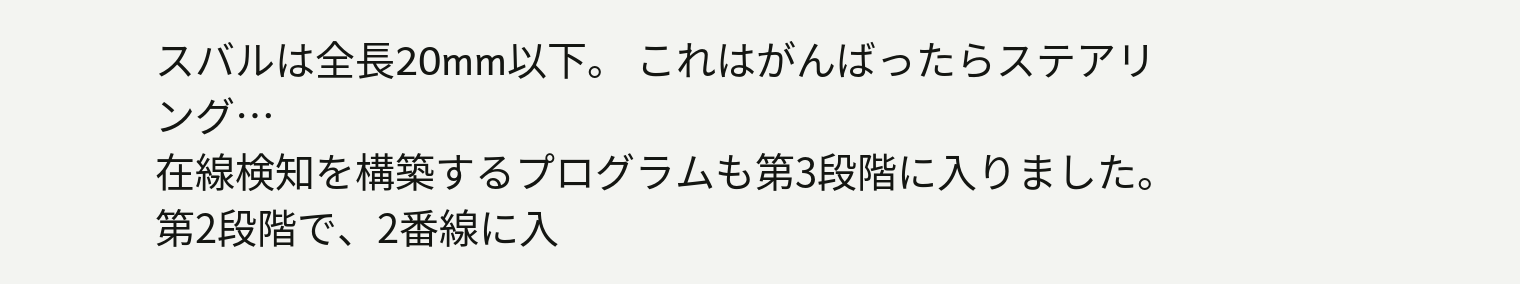スバルは全長20mm以下。 これはがんばったらステアリング…
在線検知を構築するプログラムも第3段階に入りました。第2段階で、2番線に入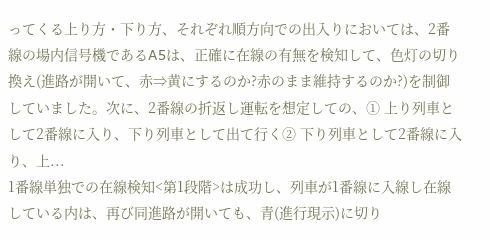ってくる上り方・下り方、それぞれ順方向での出入りにおいては、2番線の場内信号機であるA5は、正確に在線の有無を検知して、色灯の切り換え(進路が開いて、赤⇒黄にするのか?赤のまま維持するのか?)を制御していました。次に、2番線の折返し運転を想定しての、① 上り列車として2番線に入り、下り列車として出て行く② 下り列車として2番線に入り、上...
1番線単独での在線検知<第1段階>は成功し、列車が1番線に入線し在線している内は、再び同進路が開いても、青(進行現示)に切り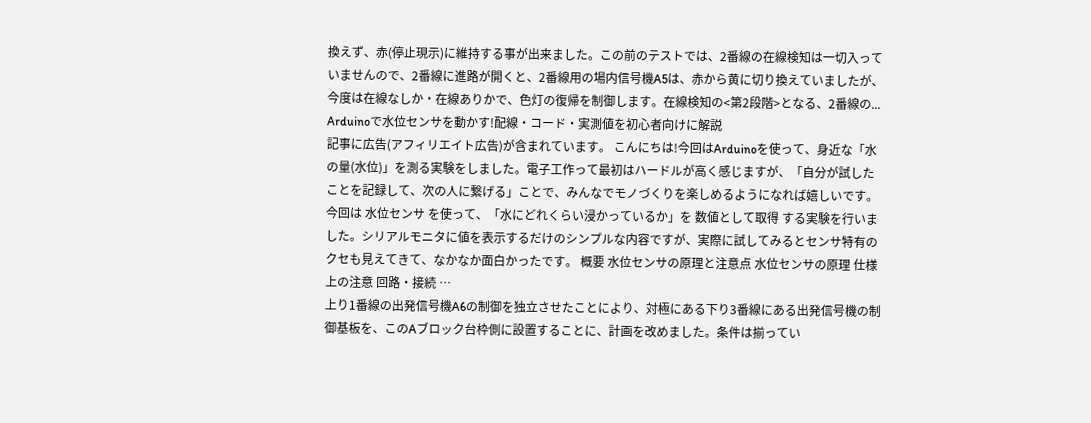換えず、赤(停止現示)に維持する事が出来ました。この前のテストでは、2番線の在線検知は一切入っていませんので、2番線に進路が開くと、2番線用の場内信号機A5は、赤から黄に切り換えていましたが、今度は在線なしか・在線ありかで、色灯の復帰を制御します。在線検知の<第2段階>となる、2番線の...
Arduinoで水位センサを動かす!配線・コード・実測値を初心者向けに解説
記事に広告(アフィリエイト広告)が含まれています。 こんにちは!今回はArduinoを使って、身近な「水の量(水位)」を測る実験をしました。電子工作って最初はハードルが高く感じますが、「自分が試したことを記録して、次の人に繋げる」ことで、みんなでモノづくりを楽しめるようになれば嬉しいです。今回は 水位センサ を使って、「水にどれくらい浸かっているか」を 数値として取得 する実験を行いました。シリアルモニタに値を表示するだけのシンプルな内容ですが、実際に試してみるとセンサ特有のクセも見えてきて、なかなか面白かったです。 概要 水位センサの原理と注意点 水位センサの原理 仕様上の注意 回路・接続 …
上り1番線の出発信号機A6の制御を独立させたことにより、対極にある下り3番線にある出発信号機の制御基板を、このAブロック台枠側に設置することに、計画を改めました。条件は揃ってい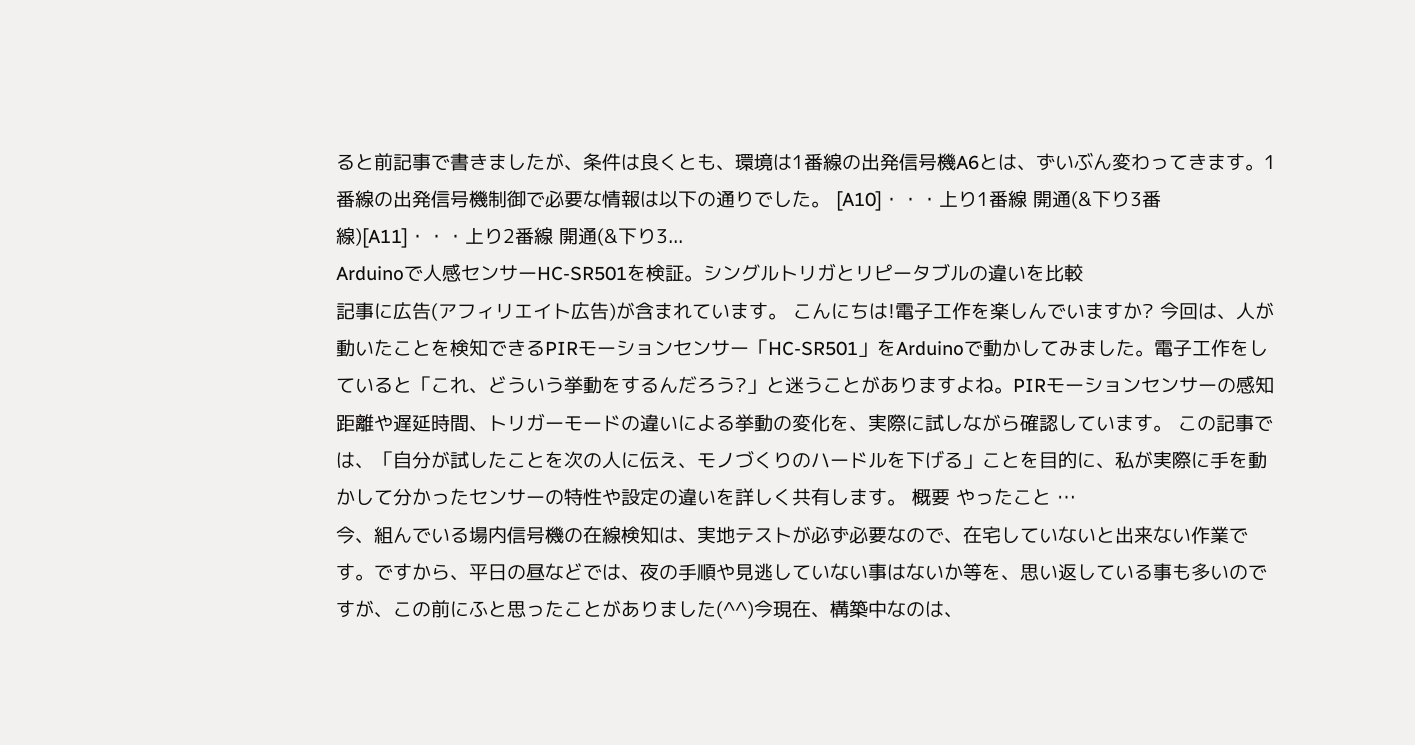ると前記事で書きましたが、条件は良くとも、環境は1番線の出発信号機A6とは、ずいぶん変わってきます。1番線の出発信号機制御で必要な情報は以下の通りでした。 [A10]・・・上り1番線 開通(&下り3番線)[A11]・・・上り2番線 開通(&下り3...
Arduinoで人感センサーHC-SR501を検証。シングルトリガとリピータブルの違いを比較
記事に広告(アフィリエイト広告)が含まれています。 こんにちは!電子工作を楽しんでいますか? 今回は、人が動いたことを検知できるPIRモーションセンサー「HC-SR501」をArduinoで動かしてみました。電子工作をしていると「これ、どういう挙動をするんだろう?」と迷うことがありますよね。PIRモーションセンサーの感知距離や遅延時間、トリガーモードの違いによる挙動の変化を、実際に試しながら確認しています。 この記事では、「自分が試したことを次の人に伝え、モノづくりのハードルを下げる」ことを目的に、私が実際に手を動かして分かったセンサーの特性や設定の違いを詳しく共有します。 概要 やったこと …
今、組んでいる場内信号機の在線検知は、実地テストが必ず必要なので、在宅していないと出来ない作業です。ですから、平日の昼などでは、夜の手順や見逃していない事はないか等を、思い返している事も多いのですが、この前にふと思ったことがありました(^^)今現在、構築中なのは、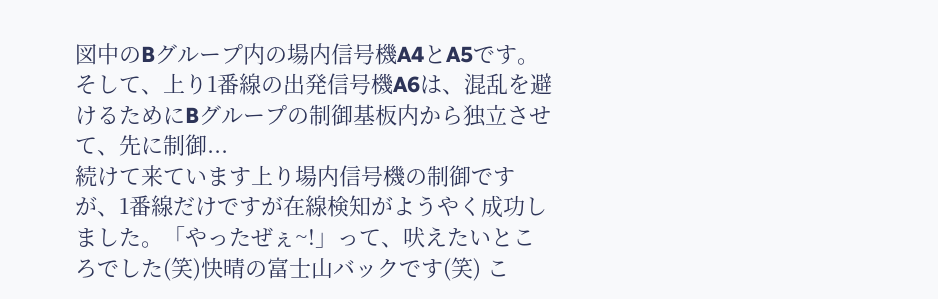図中のBグループ内の場内信号機A4とA5です。そして、上り1番線の出発信号機A6は、混乱を避けるためにBグループの制御基板内から独立させて、先に制御...
続けて来ています上り場内信号機の制御ですが、1番線だけですが在線検知がようやく成功しました。「やったぜぇ~!」って、吠えたいところでした(笑)快晴の富士山バックです(笑) こ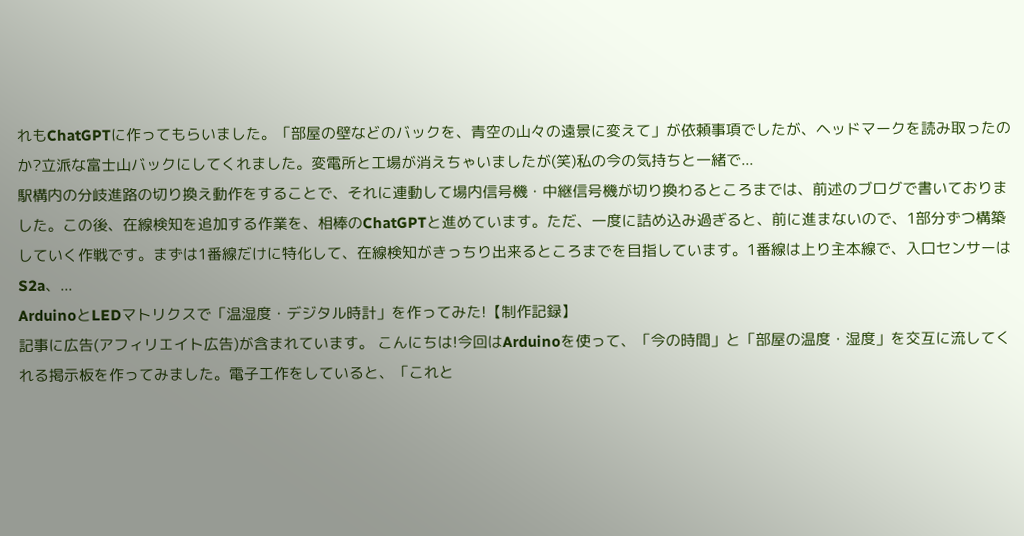れもChatGPTに作ってもらいました。「部屋の壁などのバックを、青空の山々の遠景に変えて」が依頼事項でしたが、ヘッドマークを読み取ったのか?立派な富士山バックにしてくれました。変電所と工場が消えちゃいましたが(笑)私の今の気持ちと一緒で...
駅構内の分岐進路の切り換え動作をすることで、それに連動して場内信号機・中継信号機が切り換わるところまでは、前述のブログで書いておりました。この後、在線検知を追加する作業を、相棒のChatGPTと進めています。ただ、一度に詰め込み過ぎると、前に進まないので、1部分ずつ構築していく作戦です。まずは1番線だけに特化して、在線検知がきっちり出来るところまでを目指しています。1番線は上り主本線で、入口センサーはS2a、...
ArduinoとLEDマトリクスで「温湿度・デジタル時計」を作ってみた!【制作記録】
記事に広告(アフィリエイト広告)が含まれています。 こんにちは!今回はArduinoを使って、「今の時間」と「部屋の温度・湿度」を交互に流してくれる掲示板を作ってみました。電子工作をしていると、「これと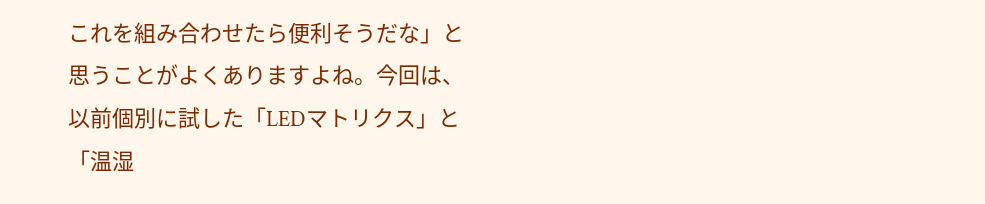これを組み合わせたら便利そうだな」と思うことがよくありますよね。今回は、以前個別に試した「LEDマトリクス」と「温湿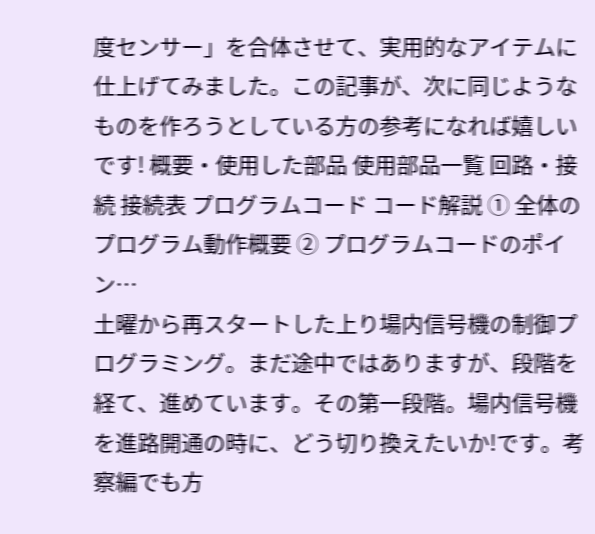度センサー」を合体させて、実用的なアイテムに仕上げてみました。この記事が、次に同じようなものを作ろうとしている方の参考になれば嬉しいです! 概要・使用した部品 使用部品一覧 回路・接続 接続表 プログラムコード コード解説 ① 全体のプログラム動作概要 ② プログラムコードのポイン…
土曜から再スタートした上り場内信号機の制御プログラミング。まだ途中ではありますが、段階を経て、進めています。その第一段階。場内信号機を進路開通の時に、どう切り換えたいか!です。考察編でも方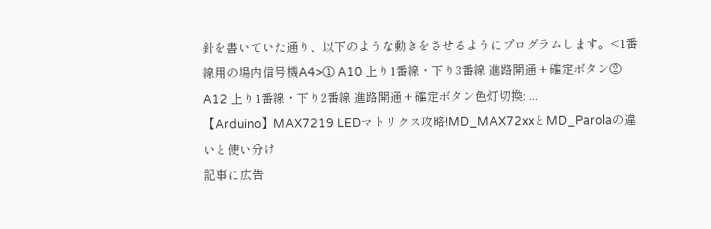針を書いていた通り、以下のような動きをさせるようにプログラムします。<1番線用の場内信号機A4>① A10 上り1番線・下り3番線 進路開通 + 確定ボタン② A12 上り1番線・下り2番線 進路開通 + 確定ボタン色灯切換: ...
【Arduino】MAX7219 LEDマトリクス攻略!MD_MAX72xxとMD_Parolaの違いと使い分け
記事に広告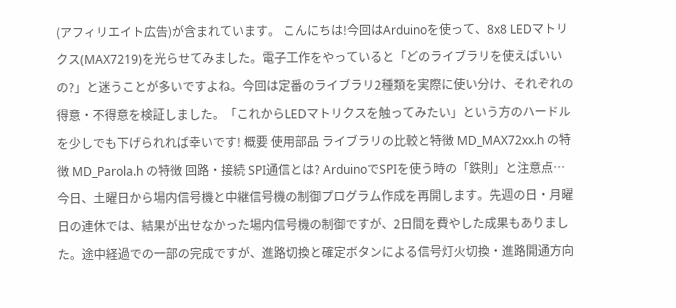(アフィリエイト広告)が含まれています。 こんにちは!今回はArduinoを使って、8x8 LEDマトリクス(MAX7219)を光らせてみました。電子工作をやっていると「どのライブラリを使えばいいの?」と迷うことが多いですよね。今回は定番のライブラリ2種類を実際に使い分け、それぞれの得意・不得意を検証しました。「これからLEDマトリクスを触ってみたい」という方のハードルを少しでも下げられれば幸いです! 概要 使用部品 ライブラリの比較と特徴 MD_MAX72xx.h の特徴 MD_Parola.h の特徴 回路・接続 SPI通信とは? ArduinoでSPIを使う時の「鉄則」と注意点…
今日、土曜日から場内信号機と中継信号機の制御プログラム作成を再開します。先週の日・月曜日の連休では、結果が出せなかった場内信号機の制御ですが、2日間を費やした成果もありました。途中経過での一部の完成ですが、進路切換と確定ボタンによる信号灯火切換・進路開通方向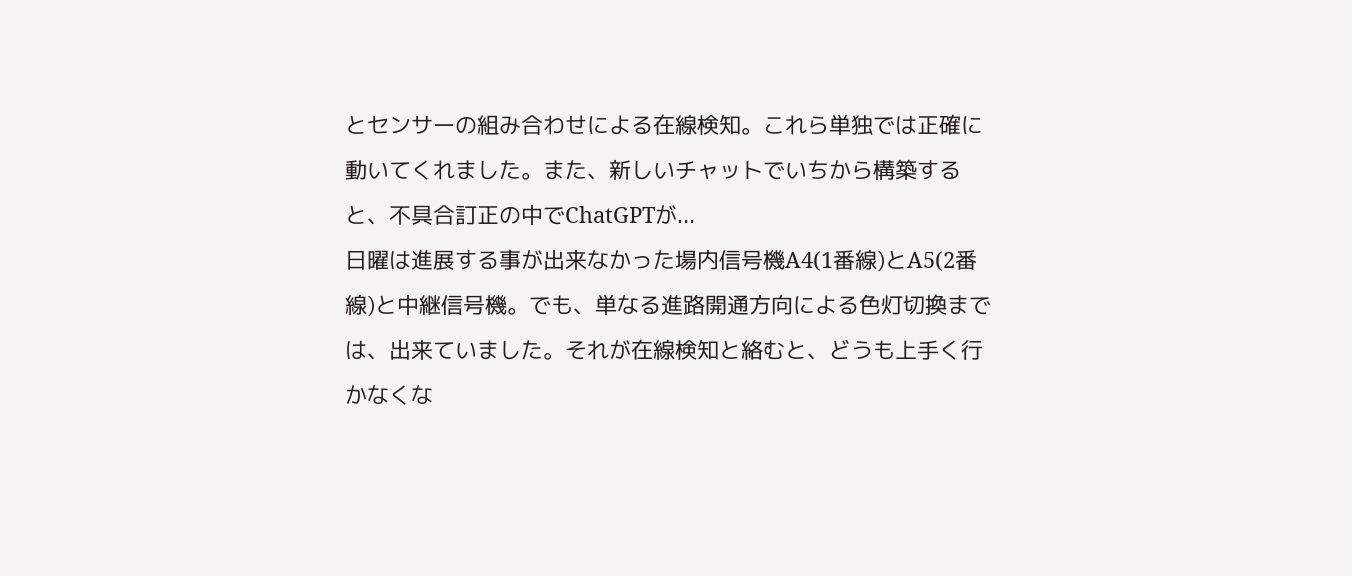とセンサーの組み合わせによる在線検知。これら単独では正確に動いてくれました。また、新しいチャットでいちから構築すると、不具合訂正の中でChatGPTが...
日曜は進展する事が出来なかった場内信号機A4(1番線)とA5(2番線)と中継信号機。でも、単なる進路開通方向による色灯切換までは、出来ていました。それが在線検知と絡むと、どうも上手く行かなくな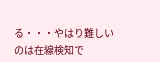る・・・やはり難しいのは在線検知で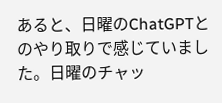あると、日曜のChatGPTとのやり取りで感じていました。日曜のチャッ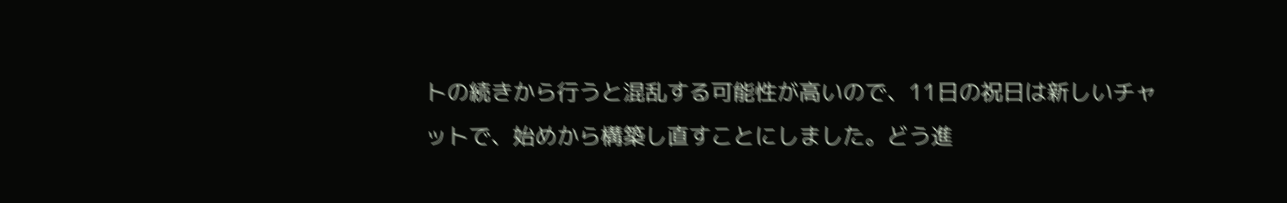トの続きから行うと混乱する可能性が高いので、11日の祝日は新しいチャットで、始めから構築し直すことにしました。どう進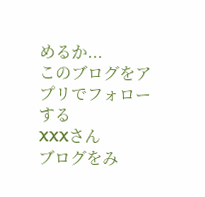めるか...
このブログをアプリでフォローする
XXXさん
ブログをみ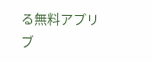る無料アプリ
ブ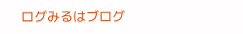ログみるはブログ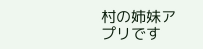村の姉妹アプリです